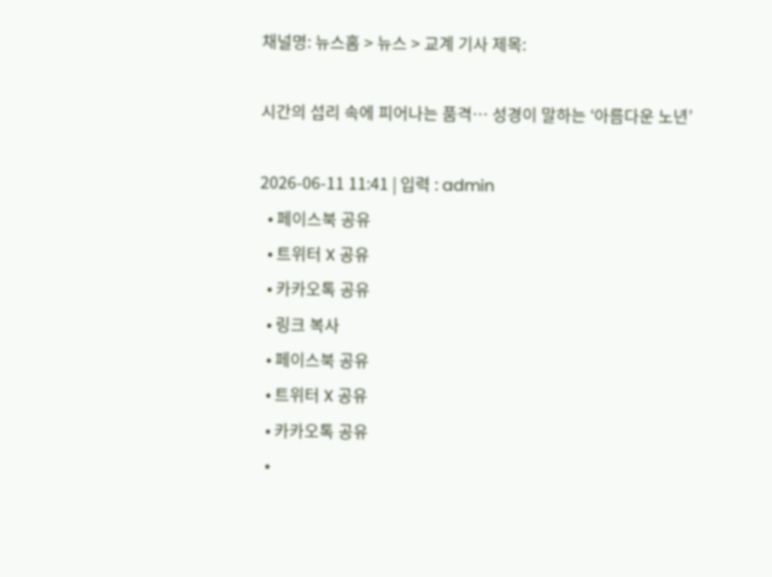채널명: 뉴스홈 > 뉴스 > 교계 기사 제목:

시간의 섭리 속에 피어나는 품격… 성경이 말하는 ‘아름다운 노년’

2026-06-11 11:41 | 입력 : admin
  • 페이스북 공유
  • 트위터 X 공유
  • 카카오톡 공유
  • 링크 복사
  • 페이스북 공유
  • 트위터 X 공유
  • 카카오톡 공유
  •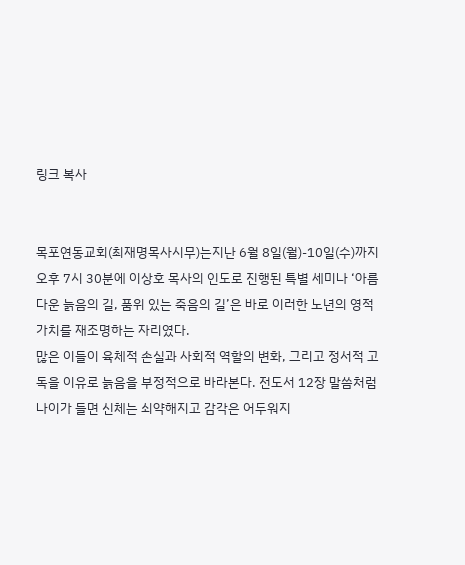링크 복사


목포연동교회(최재명목사시무)는지난 6월 8일(월)-10일(수)까지 오후 7시 30분에 이상호 목사의 인도로 진행된 특별 세미나 ‘아름다운 늙음의 길, 품위 있는 죽음의 길’은 바로 이러한 노년의 영적 가치를 재조명하는 자리였다.
많은 이들이 육체적 손실과 사회적 역할의 변화, 그리고 정서적 고독을 이유로 늙음을 부정적으로 바라본다. 전도서 12장 말씀처럼 나이가 들면 신체는 쇠약해지고 감각은 어두워지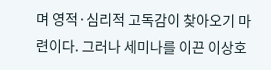며 영적·심리적 고독감이 찾아오기 마련이다. 그러나 세미나를 이끈 이상호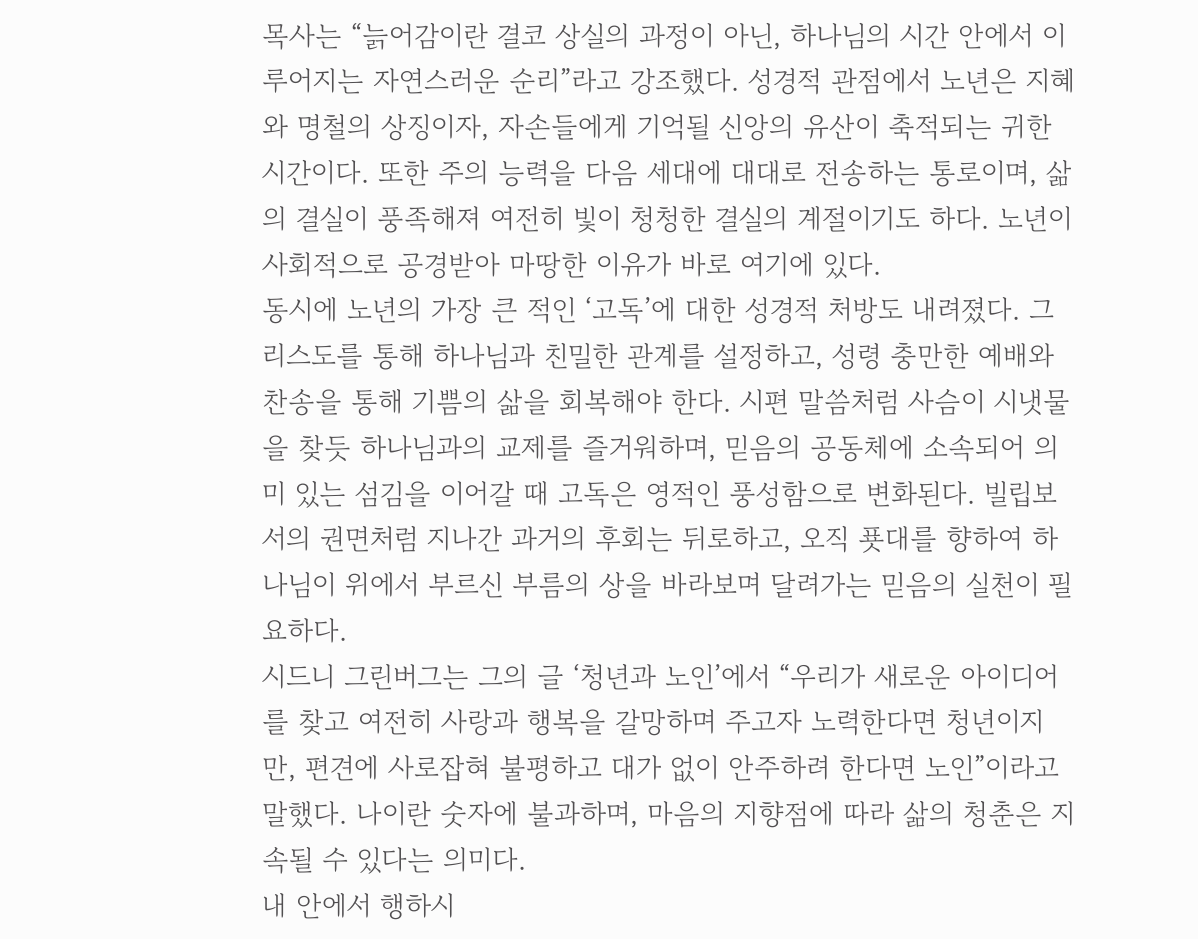목사는 “늙어감이란 결코 상실의 과정이 아닌, 하나님의 시간 안에서 이루어지는 자연스러운 순리”라고 강조했다. 성경적 관점에서 노년은 지혜와 명철의 상징이자, 자손들에게 기억될 신앙의 유산이 축적되는 귀한 시간이다. 또한 주의 능력을 다음 세대에 대대로 전송하는 통로이며, 삶의 결실이 풍족해져 여전히 빛이 청청한 결실의 계절이기도 하다. 노년이 사회적으로 공경받아 마땅한 이유가 바로 여기에 있다.
동시에 노년의 가장 큰 적인 ‘고독’에 대한 성경적 처방도 내려졌다. 그리스도를 통해 하나님과 친밀한 관계를 설정하고, 성령 충만한 예배와 찬송을 통해 기쁨의 삶을 회복해야 한다. 시편 말씀처럼 사슴이 시냇물을 찾듯 하나님과의 교제를 즐거워하며, 믿음의 공동체에 소속되어 의미 있는 섬김을 이어갈 때 고독은 영적인 풍성함으로 변화된다. 빌립보서의 권면처럼 지나간 과거의 후회는 뒤로하고, 오직 푯대를 향하여 하나님이 위에서 부르신 부름의 상을 바라보며 달려가는 믿음의 실천이 필요하다.
시드니 그린버그는 그의 글 ‘청년과 노인’에서 “우리가 새로운 아이디어를 찾고 여전히 사랑과 행복을 갈망하며 주고자 노력한다면 청년이지만, 편견에 사로잡혀 불평하고 대가 없이 안주하려 한다면 노인”이라고 말했다. 나이란 숫자에 불과하며, 마음의 지향점에 따라 삶의 청춘은 지속될 수 있다는 의미다.
내 안에서 행하시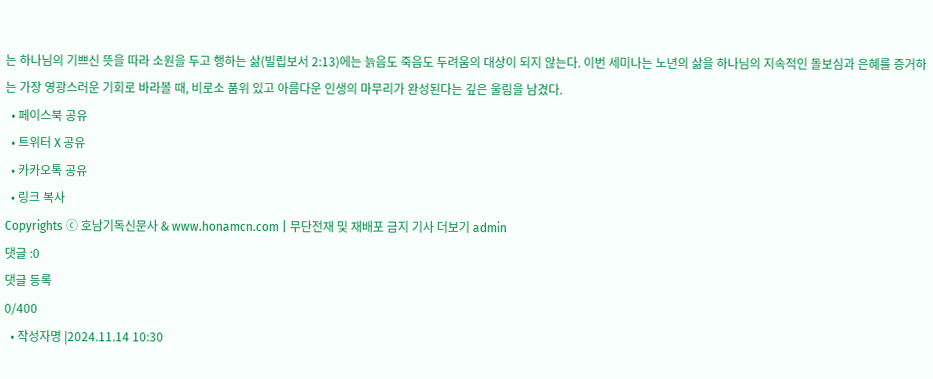는 하나님의 기쁘신 뜻을 따라 소원을 두고 행하는 삶(빌립보서 2:13)에는 늙음도 죽음도 두려움의 대상이 되지 않는다. 이번 세미나는 노년의 삶을 하나님의 지속적인 돌보심과 은혜를 증거하는 가장 영광스러운 기회로 바라볼 때, 비로소 품위 있고 아름다운 인생의 마무리가 완성된다는 깊은 울림을 남겼다.
  • 페이스북 공유
  • 트위터 X 공유
  • 카카오톡 공유
  • 링크 복사
Copyrights ⓒ 호남기독신문사 & www.honamcn.com | 무단전재 및 재배포 금지 기사 더보기 admin
댓글 :0
댓글 등록
0/400
  • 작성자명 |2024.11.14 10:30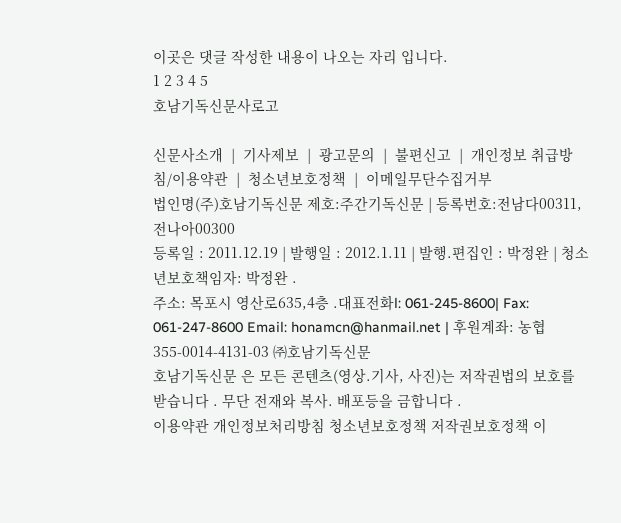이곳은 댓글 작성한 내용이 나오는 자리 입니다.
1 2 3 4 5
호남기독신문사로고

신문사소개  |  기사제보  |  광고문의  |  불편신고  |  개인정보 취급방침/이용약관  |  청소년보호정책  |  이메일무단수집거부
법인명(주)호남기독신문 제호:주간기독신문 | 등록번호:전남다00311,전나아00300
등록일 : 2011.12.19 | 발행일 : 2012.1.11 | 발행.편집인 : 박정완 | 청소년보호책임자: 박정완 .
주소: 목포시 영산로635,4층 .대표전화l: 061-245-8600| Fax: 061-247-8600 Email: honamcn@hanmail.net | 후원계좌: 농협355-0014-4131-03 ㈜호남기독신문
호남기독신문 은 모든 콘텐츠(영상.기사, 사진)는 저작권법의 보호를 받습니다 . 무단 전재와 복사. 배포등을 금합니다 .
이용약관 개인정보처리방침 청소년보호정책 저작권보호정책 이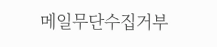메일무단수집거부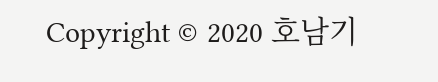Copyright © 2020 호남기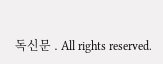독신문 . All rights reserved.